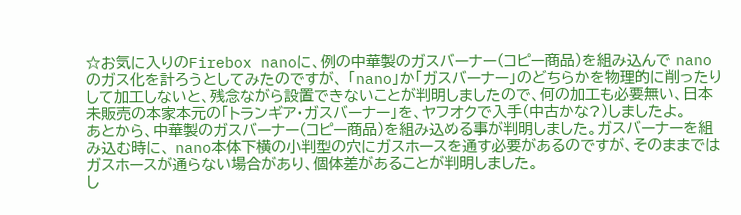☆お気に入りのFirebox nanoに、例の中華製のガスバーナー(コピー商品)を組み込んで nanoのガス化を計ろうとしてみたのですが、 「nano」か「ガスバーナー」のどちらかを物理的に削ったりして加工しないと、残念ながら設置できないことが判明しましたので、何の加工も必要無い、日本未販売の本家本元の「トランギア・ガスバーナー」を、ヤフオクで入手(中古かな?)しましたよ。
あとから、中華製のガスバーナー(コピー商品)を組み込める事が判明しました。ガスバーナーを組み込む時に、 nano本体下横の小判型の穴にガスホースを通す必要があるのですが、そのままではガスホースが通らない場合があり、個体差があることが判明しました。
し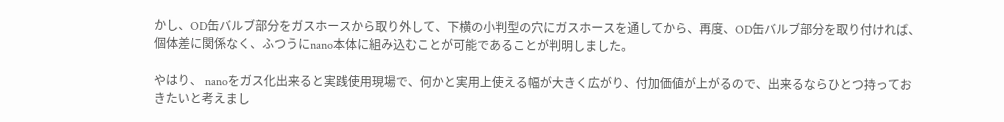かし、OD缶バルブ部分をガスホースから取り外して、下横の小判型の穴にガスホースを通してから、再度、OD缶バルブ部分を取り付ければ、個体差に関係なく、ふつうにnano本体に組み込むことが可能であることが判明しました。

やはり、 nanoをガス化出来ると実践使用現場で、何かと実用上使える幅が大きく広がり、付加価値が上がるので、出来るならひとつ持っておきたいと考えまし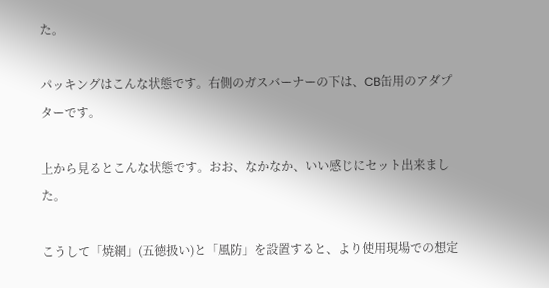た。

パッキングはこんな状態です。右側のガスバーナーの下は、CB缶用のアダプターです。

上から見るとこんな状態です。おお、なかなか、いい感じにセット出来ました。

こうして「焼網」(五徳扱い)と「風防」を設置すると、より使用現場での想定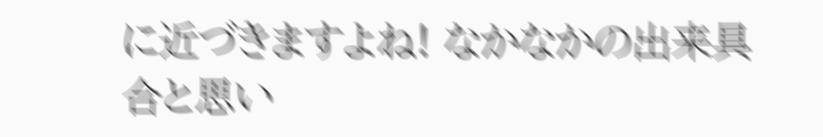に近づきますよね! なかなかの出来具合と思い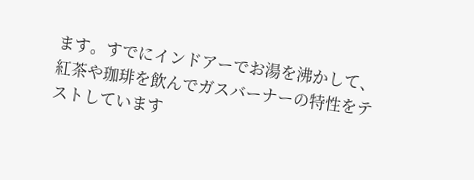ます。すでにインドアーでお湯を沸かして、紅茶や珈琲を飲んでガスバーナーの特性をテストしています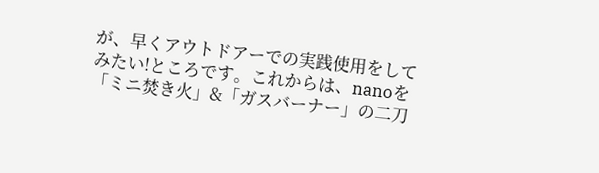が、早くアウトドアーでの実践使用をしてみたい!ところです。これからは、nanoを「ミニ焚き火」&「ガスバーナー」の二刀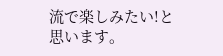流で楽しみたい!と思います。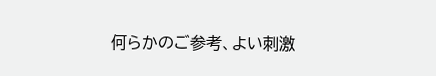何らかのご参考、よい刺激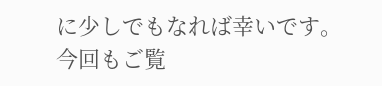に少しでもなれば幸いです。
今回もご覧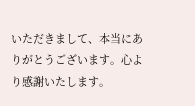いただきまして、本当にありがとうございます。心より感謝いたします。